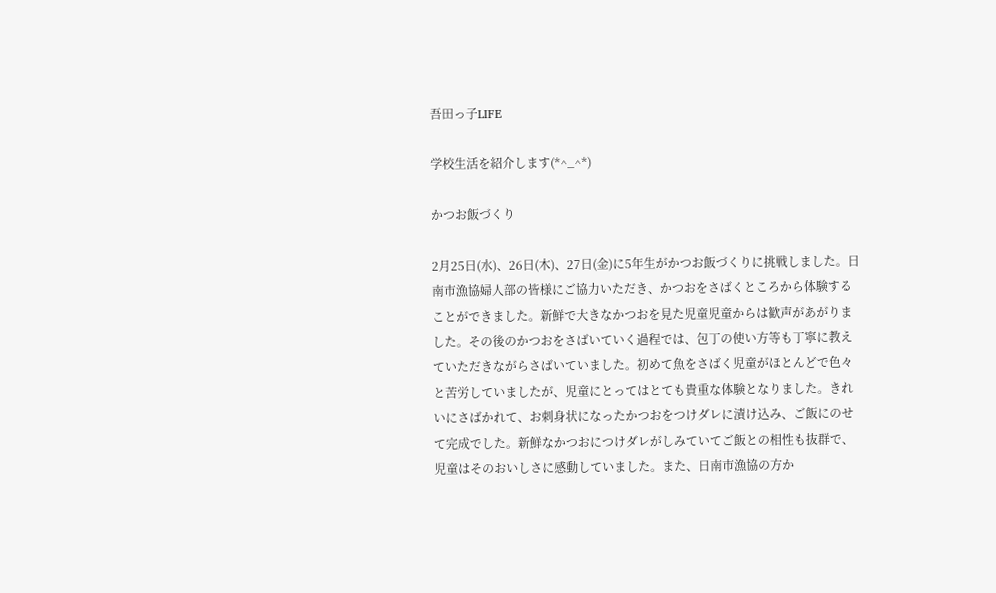吾田っ子LIFE

学校生活を紹介します(*^_^*)

かつお飯づくり

2月25日(水)、26日(木)、27日(金)に5年生がかつお飯づくりに挑戦しました。日南市漁協婦人部の皆様にご協力いただき、かつおをさばくところから体験することができました。新鮮で大きなかつおを見た児童児童からは歓声があがりました。その後のかつおをさばいていく過程では、包丁の使い方等も丁寧に教えていただきながらさばいていました。初めて魚をさばく児童がほとんどで色々と苦労していましたが、児童にとってはとても貴重な体験となりました。きれいにさばかれて、お刺身状になったかつおをつけダレに漬け込み、ご飯にのせて完成でした。新鮮なかつおにつけダレがしみていてご飯との相性も抜群で、児童はそのおいしさに感動していました。また、日南市漁協の方か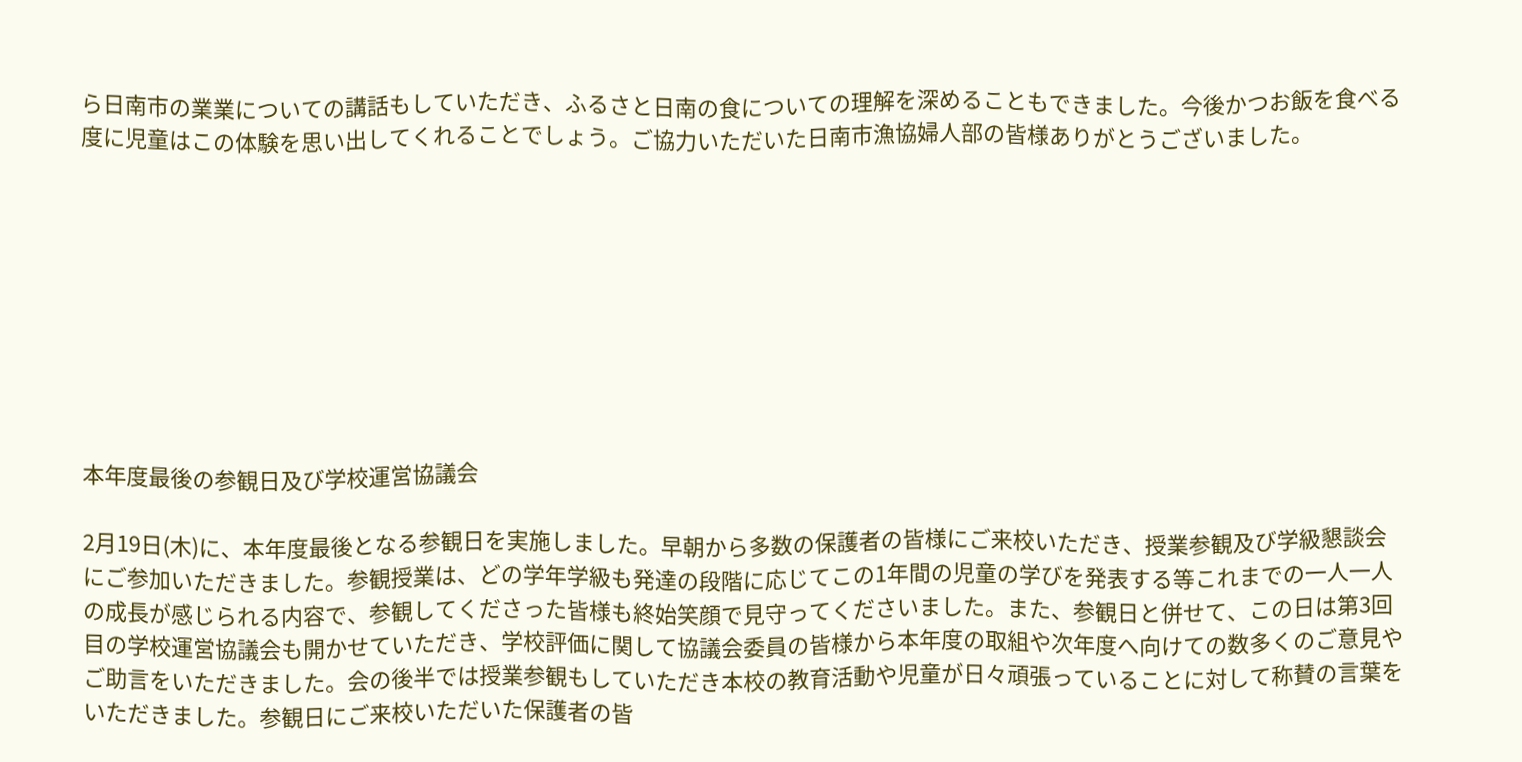ら日南市の業業についての講話もしていただき、ふるさと日南の食についての理解を深めることもできました。今後かつお飯を食べる度に児童はこの体験を思い出してくれることでしょう。ご協力いただいた日南市漁協婦人部の皆様ありがとうございました。









本年度最後の参観日及び学校運営協議会

2月19日(木)に、本年度最後となる参観日を実施しました。早朝から多数の保護者の皆様にご来校いただき、授業参観及び学級懇談会にご参加いただきました。参観授業は、どの学年学級も発達の段階に応じてこの1年間の児童の学びを発表する等これまでの一人一人の成長が感じられる内容で、参観してくださった皆様も終始笑顔で見守ってくださいました。また、参観日と併せて、この日は第3回目の学校運営協議会も開かせていただき、学校評価に関して協議会委員の皆様から本年度の取組や次年度へ向けての数多くのご意見やご助言をいただきました。会の後半では授業参観もしていただき本校の教育活動や児童が日々頑張っていることに対して称賛の言葉をいただきました。参観日にご来校いただいた保護者の皆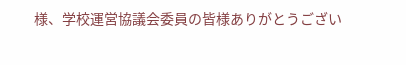様、学校運営協議会委員の皆様ありがとうござい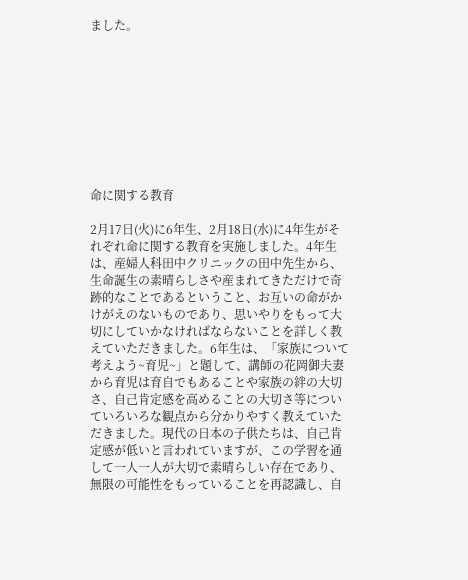ました。









命に関する教育

2月17日(火)に6年生、2月18日(水)に4年生がそれぞれ命に関する教育を実施しました。4年生は、産婦人科田中クリニックの田中先生から、生命誕生の素晴らしさや産まれてきただけで奇跡的なことであるということ、お互いの命がかけがえのないものであり、思いやりをもって大切にしていかなければならないことを詳しく教えていただきました。6年生は、「家族について考えよう~育児~」と題して、講師の花岡御夫妻から育児は育自でもあることや家族の絆の大切さ、自己肯定感を高めることの大切さ等についていろいろな観点から分かりやすく教えていただきました。現代の日本の子供たちは、自己肯定感が低いと言われていますが、この学習を通して一人一人が大切で素晴らしい存在であり、無限の可能性をもっていることを再認識し、自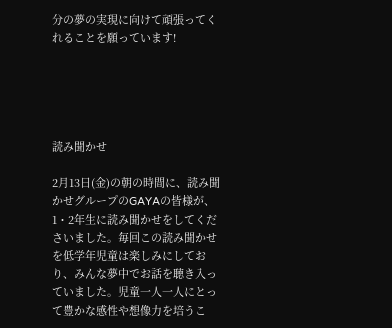分の夢の実現に向けて頑張ってくれることを願っています!





読み聞かせ

2月13日(金)の朝の時間に、読み聞かせグループのGAYAの皆様が、1・2年生に読み聞かせをしてくださいました。毎回この読み聞かせを低学年児童は楽しみにしており、みんな夢中でお話を聴き入っていました。児童一人一人にとって豊かな感性や想像力を培うこ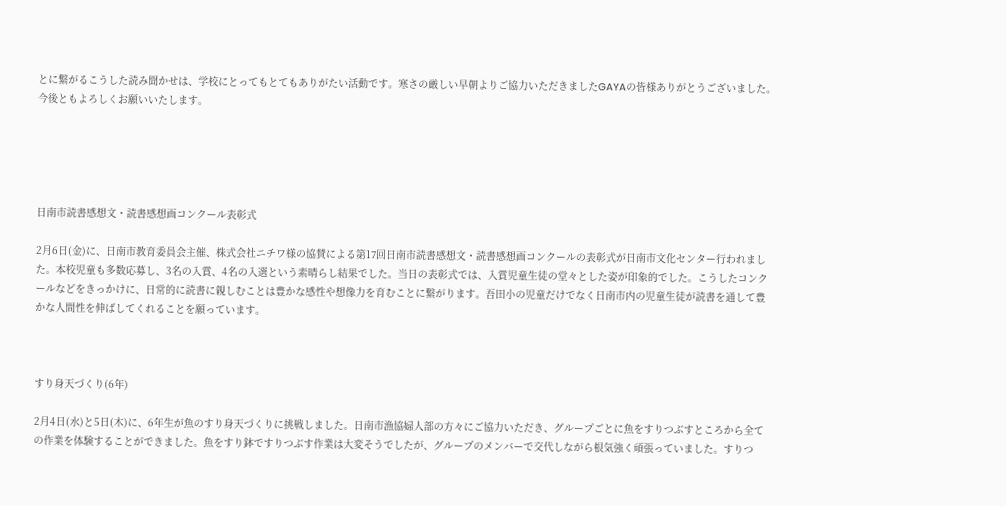とに繋がるこうした読み聞かせは、学校にとってもとてもありがたい活動です。寒さの厳しい早朝よりご協力いただきましたGAYAの皆様ありがとうございました。今後ともよろしくお願いいたします。





日南市読書感想文・読書感想画コンクール表彰式

2月6日(金)に、日南市教育委員会主催、株式会社ニチワ様の協賛による第17回日南市読書感想文・読書感想画コンクールの表彰式が日南市文化センター行われました。本校児童も多数応募し、3名の入賞、4名の入選という素晴らし結果でした。当日の表彰式では、入賞児童生徒の堂々とした姿が印象的でした。こうしたコンクールなどをきっかけに、日常的に読書に親しむことは豊かな感性や想像力を育むことに繋がります。吾田小の児童だけでなく日南市内の児童生徒が読書を通して豊かな人間性を伸ばしてくれることを願っています。



すり身天づくり(6年)

2月4日(水)と5日(木)に、6年生が魚のすり身天づくりに挑戦しました。日南市漁協婦人部の方々にご協力いただき、グループごとに魚をすりつぶすところから全ての作業を体験することができました。魚をすり鉢ですりつぶす作業は大変そうでしたが、グループのメンバーで交代しながら根気強く頑張っていました。すりつ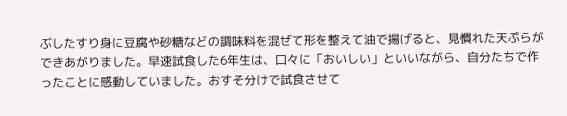ぶしたすり身に豆腐や砂糖などの調味料を混ぜて形を整えて油で揚げると、見慣れた天ぷらができあがりました。早速試食した6年生は、口々に「おいしい」といいながら、自分たちで作ったことに感動していました。おすそ分けで試食させて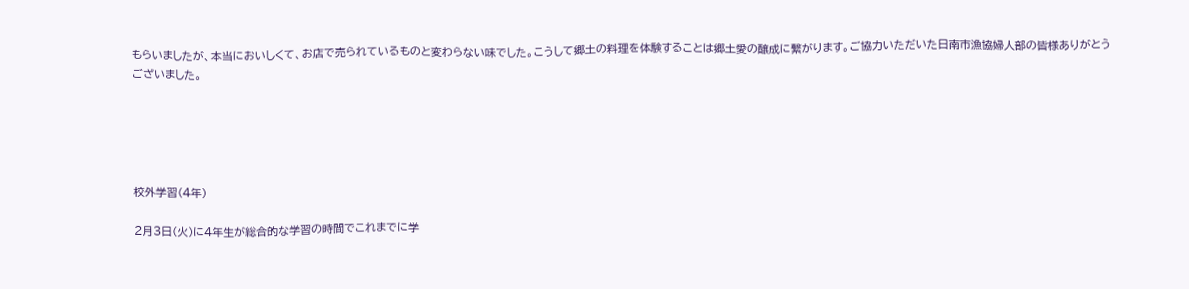もらいましたが、本当においしくて、お店で売られているものと変わらない味でした。こうして郷土の料理を体験することは郷土愛の醸成に繋がります。ご協力いただいた日南市漁協婦人部の皆様ありがとうございました。





校外学習(4年)

2月3日(火)に4年生が総合的な学習の時間でこれまでに学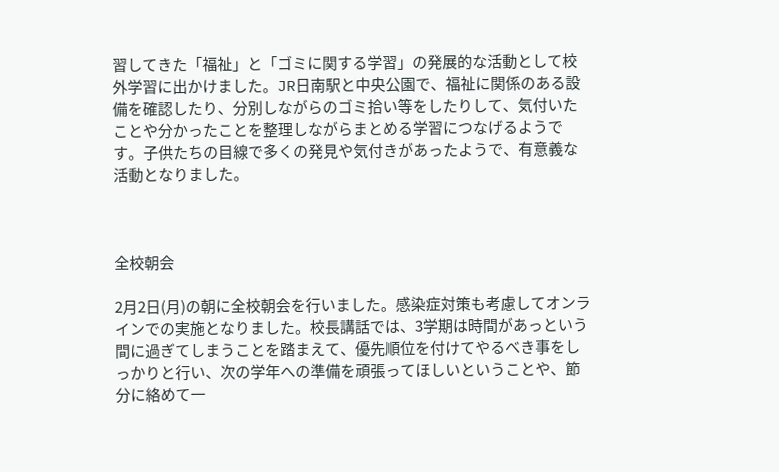習してきた「福祉」と「ゴミに関する学習」の発展的な活動として校外学習に出かけました。JR日南駅と中央公園で、福祉に関係のある設備を確認したり、分別しながらのゴミ拾い等をしたりして、気付いたことや分かったことを整理しながらまとめる学習につなげるようです。子供たちの目線で多くの発見や気付きがあったようで、有意義な活動となりました。



全校朝会

2月2日(月)の朝に全校朝会を行いました。感染症対策も考慮してオンラインでの実施となりました。校長講話では、3学期は時間があっという間に過ぎてしまうことを踏まえて、優先順位を付けてやるべき事をしっかりと行い、次の学年への準備を頑張ってほしいということや、節分に絡めて一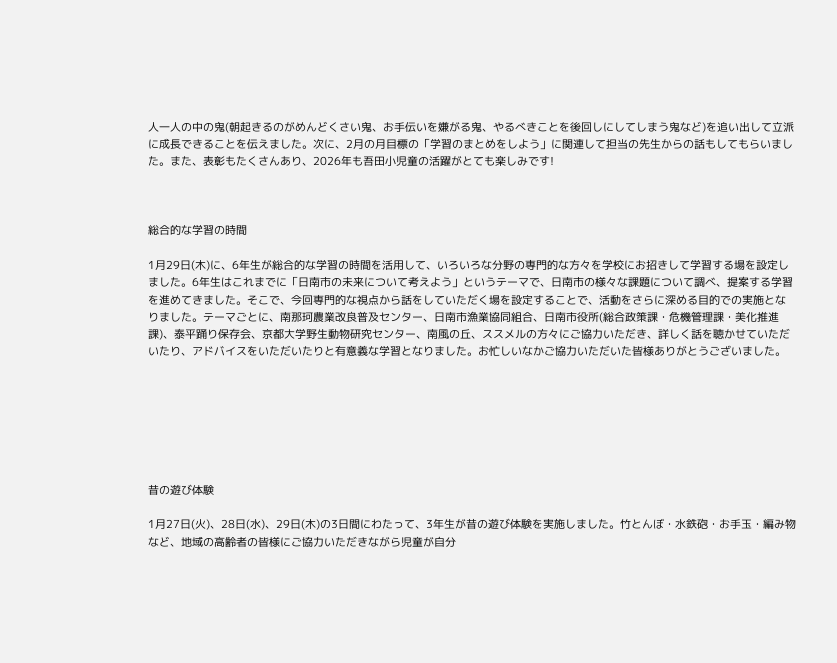人一人の中の鬼(朝起きるのがめんどくさい鬼、お手伝いを嫌がる鬼、やるべきことを後回しにしてしまう鬼など)を追い出して立派に成長できることを伝えました。次に、2月の月目標の「学習のまとめをしよう」に関連して担当の先生からの話もしてもらいました。また、表彰もたくさんあり、2026年も吾田小児童の活躍がとても楽しみです!



総合的な学習の時間

1月29日(木)に、6年生が総合的な学習の時間を活用して、いろいろな分野の専門的な方々を学校にお招きして学習する場を設定しました。6年生はこれまでに「日南市の未来について考えよう」というテーマで、日南市の様々な課題について調べ、提案する学習を進めてきました。そこで、今回専門的な視点から話をしていただく場を設定することで、活動をさらに深める目的での実施となりました。テーマごとに、南那珂農業改良普及センター、日南市漁業協同組合、日南市役所(総合政策課・危機管理課・美化推進課)、泰平踊り保存会、京都大学野生動物研究センター、南風の丘、ススメルの方々にご協力いただき、詳しく話を聴かせていただいたり、アドバイスをいただいたりと有意義な学習となりました。お忙しいなかご協力いただいた皆様ありがとうございました。







昔の遊び体験

1月27日(火)、28日(水)、29日(木)の3日間にわたって、3年生が昔の遊び体験を実施しました。竹とんぼ・水鉄砲・お手玉・編み物など、地域の高齢者の皆様にご協力いただきながら児童が自分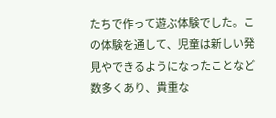たちで作って遊ぶ体験でした。この体験を通して、児童は新しい発見やできるようになったことなど数多くあり、貴重な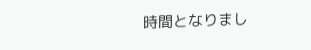時間となりまし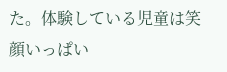た。体験している児童は笑顔いっぱい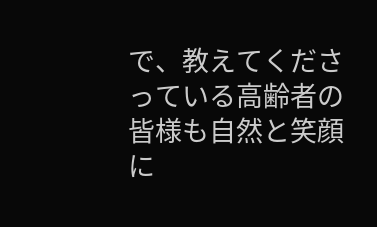で、教えてくださっている高齢者の皆様も自然と笑顔に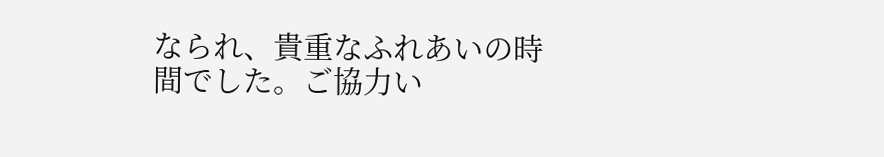なられ、貴重なふれあいの時間でした。ご協力い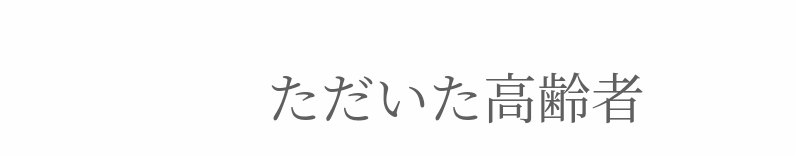ただいた高齢者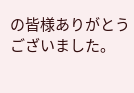の皆様ありがとうございました。